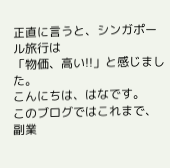正直に言うと、シンガポール旅行は
「物価、高い!!」と感じました。
こんにちは、はなです。
このブログではこれまで、副業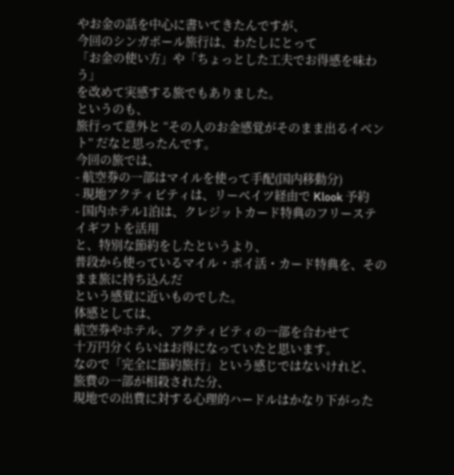やお金の話を中心に書いてきたんですが、
今回のシンガポール旅行は、わたしにとって
「お金の使い方」や「ちょっとした工夫でお得感を味わう」
を改めて実感する旅でもありました。
というのも、
旅行って意外と “その人のお金感覚がそのまま出るイベント” だなと思ったんです。
今回の旅では、
- 航空券の一部はマイルを使って手配(国内移動分)
- 現地アクティビティは、リーベイツ経由で Klook 予約
- 国内ホテル1泊は、クレジットカード特典のフリーステイギフトを活用
と、特別な節約をしたというより、
普段から使っているマイル・ポイ活・カード特典を、そのまま旅に持ち込んだ
という感覚に近いものでした。
体感としては、
航空券やホテル、アクティビティの一部を合わせて
十万円分くらいはお得になっていたと思います。
なので「完全に節約旅行」という感じではないけれど、
旅費の一部が相殺された分、
現地での出費に対する心理的ハードルはかなり下がった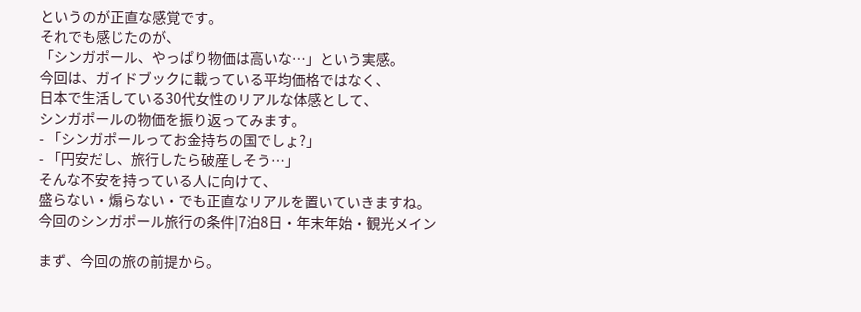というのが正直な感覚です。
それでも感じたのが、
「シンガポール、やっぱり物価は高いな…」という実感。
今回は、ガイドブックに載っている平均価格ではなく、
日本で生活している30代女性のリアルな体感として、
シンガポールの物価を振り返ってみます。
- 「シンガポールってお金持ちの国でしょ?」
- 「円安だし、旅行したら破産しそう…」
そんな不安を持っている人に向けて、
盛らない・煽らない・でも正直なリアルを置いていきますね。
今回のシンガポール旅行の条件|7泊8日・年末年始・観光メイン

まず、今回の旅の前提から。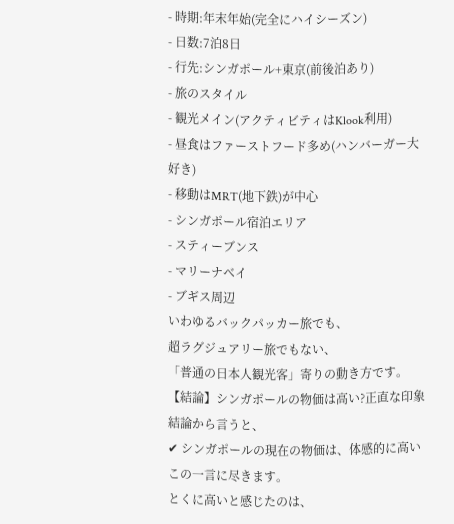- 時期:年末年始(完全にハイシーズン)
- 日数:7泊8日
- 行先:シンガポール+東京(前後泊あり)
- 旅のスタイル
- 観光メイン(アクティビティはKlook利用)
- 昼食はファーストフード多め(ハンバーガー大好き)
- 移動はMRT(地下鉄)が中心
- シンガポール宿泊エリア
- スティーブンス
- マリーナベイ
- ブギス周辺
いわゆるバックパッカー旅でも、
超ラグジュアリー旅でもない、
「普通の日本人観光客」寄りの動き方です。
【結論】シンガポールの物価は高い?正直な印象
結論から言うと、
✔ シンガポールの現在の物価は、体感的に高い
この一言に尽きます。
とくに高いと感じたのは、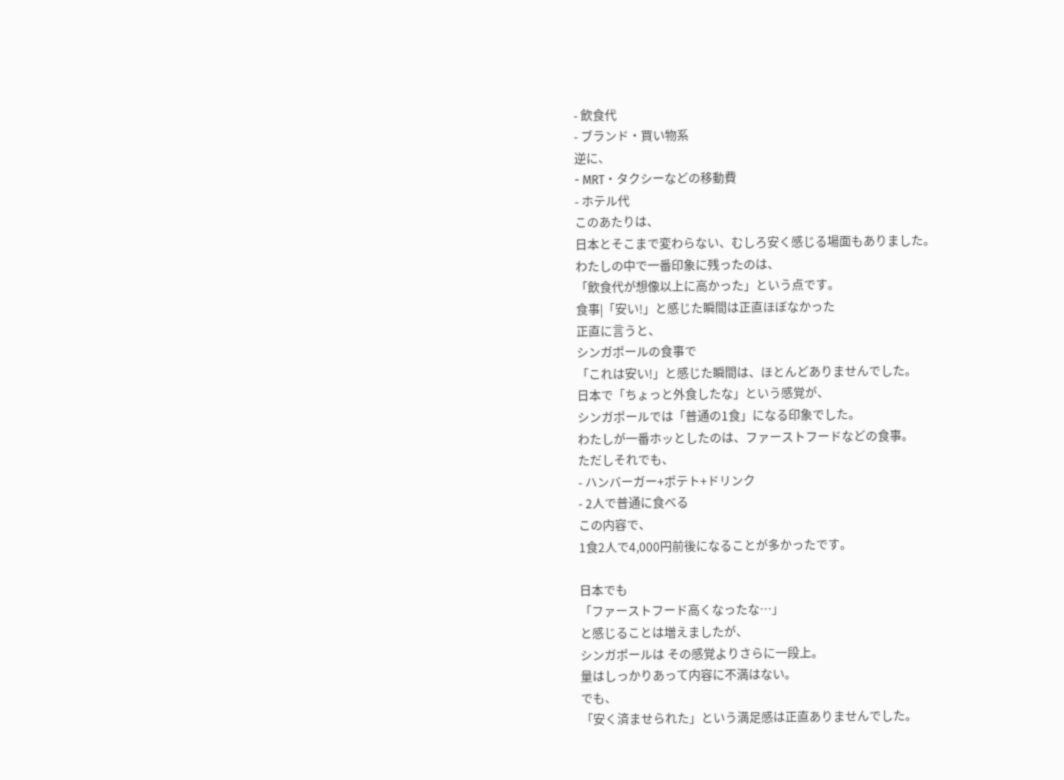- 飲食代
- ブランド・買い物系
逆に、
- MRT・タクシーなどの移動費
- ホテル代
このあたりは、
日本とそこまで変わらない、むしろ安く感じる場面もありました。
わたしの中で一番印象に残ったのは、
「飲食代が想像以上に高かった」という点です。
食事|「安い!」と感じた瞬間は正直ほぼなかった
正直に言うと、
シンガポールの食事で
「これは安い!」と感じた瞬間は、ほとんどありませんでした。
日本で「ちょっと外食したな」という感覚が、
シンガポールでは「普通の1食」になる印象でした。
わたしが一番ホッとしたのは、ファーストフードなどの食事。
ただしそれでも、
- ハンバーガー+ポテト+ドリンク
- 2人で普通に食べる
この内容で、
1食2人で4,000円前後になることが多かったです。

日本でも
「ファーストフード高くなったな…」
と感じることは増えましたが、
シンガポールは その感覚よりさらに一段上。
量はしっかりあって内容に不満はない。
でも、
「安く済ませられた」という満足感は正直ありませんでした。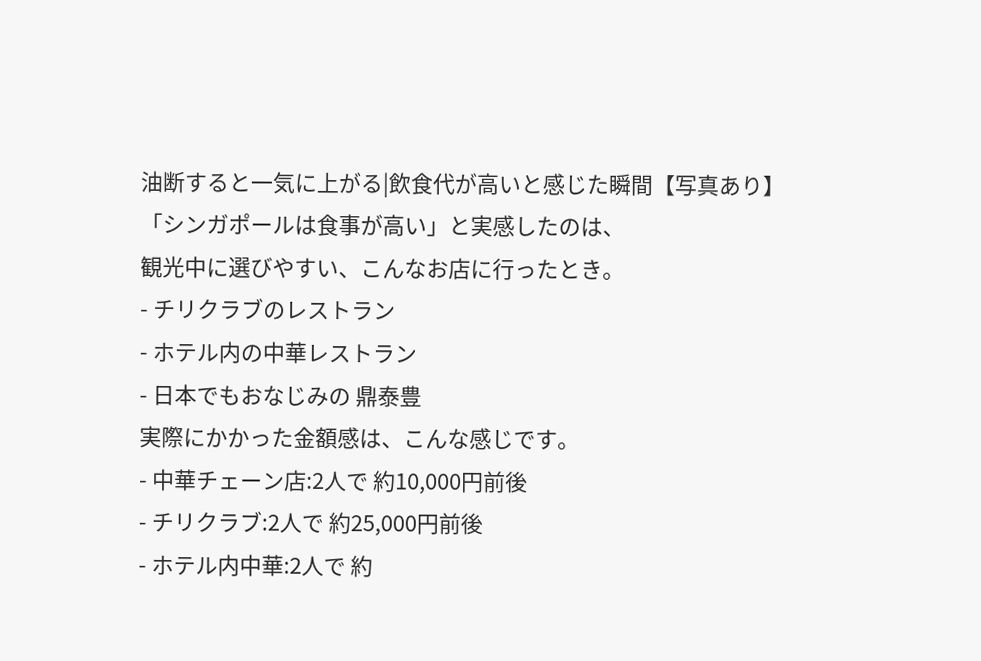油断すると一気に上がる|飲食代が高いと感じた瞬間【写真あり】
「シンガポールは食事が高い」と実感したのは、
観光中に選びやすい、こんなお店に行ったとき。
- チリクラブのレストラン
- ホテル内の中華レストラン
- 日本でもおなじみの 鼎泰豊
実際にかかった金額感は、こんな感じです。
- 中華チェーン店:2人で 約10,000円前後
- チリクラブ:2人で 約25,000円前後
- ホテル内中華:2人で 約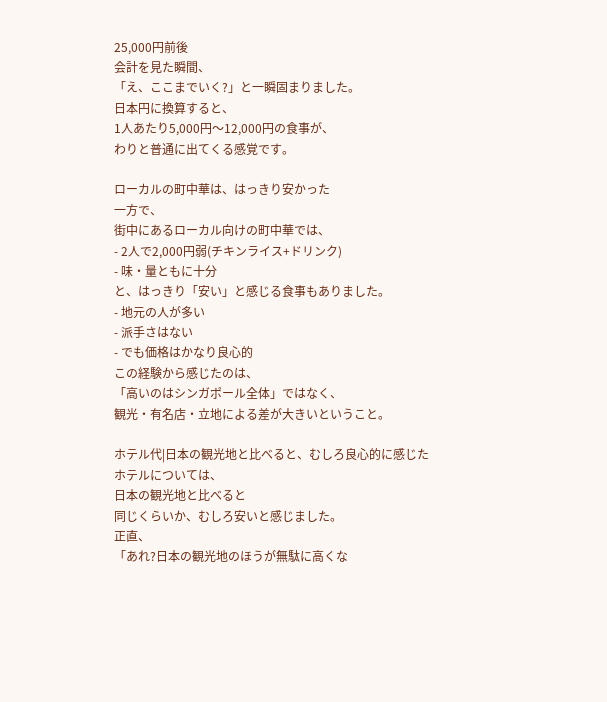25,000円前後
会計を見た瞬間、
「え、ここまでいく?」と一瞬固まりました。
日本円に換算すると、
1人あたり5,000円〜12,000円の食事が、
わりと普通に出てくる感覚です。

ローカルの町中華は、はっきり安かった
一方で、
街中にあるローカル向けの町中華では、
- 2人で2,000円弱(チキンライス+ドリンク)
- 味・量ともに十分
と、はっきり「安い」と感じる食事もありました。
- 地元の人が多い
- 派手さはない
- でも価格はかなり良心的
この経験から感じたのは、
「高いのはシンガポール全体」ではなく、
観光・有名店・立地による差が大きいということ。

ホテル代|日本の観光地と比べると、むしろ良心的に感じた
ホテルについては、
日本の観光地と比べると
同じくらいか、むしろ安いと感じました。
正直、
「あれ?日本の観光地のほうが無駄に高くな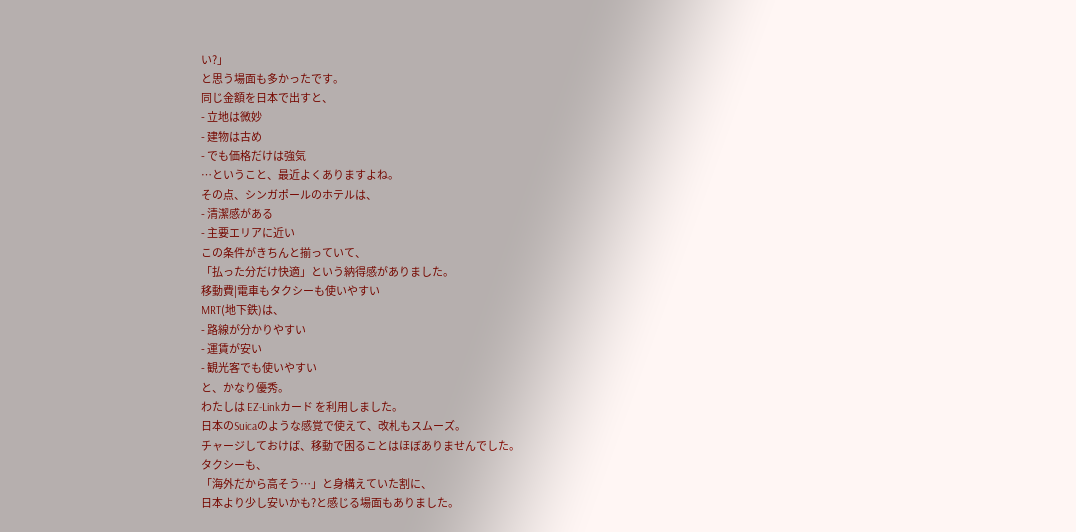い?」
と思う場面も多かったです。
同じ金額を日本で出すと、
- 立地は微妙
- 建物は古め
- でも価格だけは強気
…ということ、最近よくありますよね。
その点、シンガポールのホテルは、
- 清潔感がある
- 主要エリアに近い
この条件がきちんと揃っていて、
「払った分だけ快適」という納得感がありました。
移動費|電車もタクシーも使いやすい
MRT(地下鉄)は、
- 路線が分かりやすい
- 運賃が安い
- 観光客でも使いやすい
と、かなり優秀。
わたしは EZ-Linkカード を利用しました。
日本のSuicaのような感覚で使えて、改札もスムーズ。
チャージしておけば、移動で困ることはほぼありませんでした。
タクシーも、
「海外だから高そう…」と身構えていた割に、
日本より少し安いかも?と感じる場面もありました。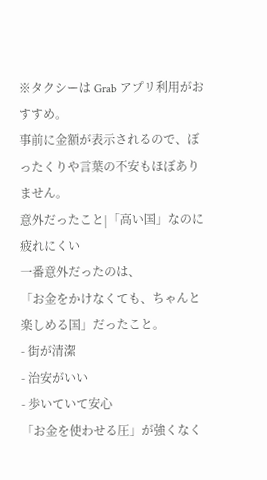※タクシーは Grab アプリ利用がおすすめ。
事前に金額が表示されるので、ぼったくりや言葉の不安もほぼありません。
意外だったこと|「高い国」なのに疲れにくい
一番意外だったのは、
「お金をかけなくても、ちゃんと楽しめる国」だったこと。
- 街が清潔
- 治安がいい
- 歩いていて安心
「お金を使わせる圧」が強くなく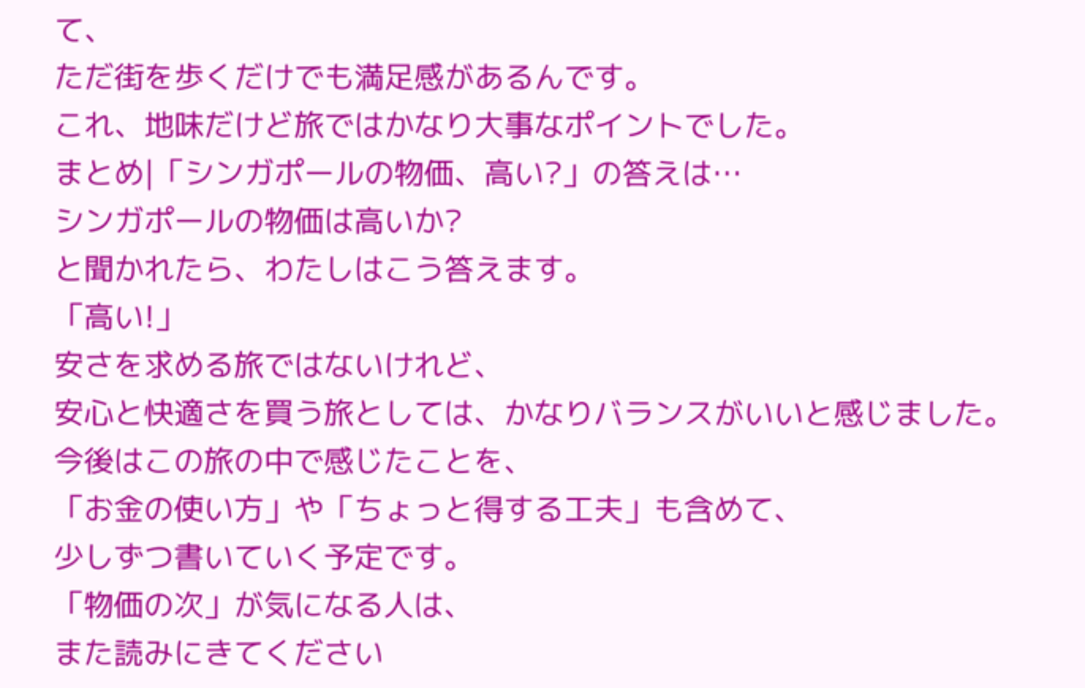て、
ただ街を歩くだけでも満足感があるんです。
これ、地味だけど旅ではかなり大事なポイントでした。
まとめ|「シンガポールの物価、高い?」の答えは…
シンガポールの物価は高いか?
と聞かれたら、わたしはこう答えます。
「高い!」
安さを求める旅ではないけれど、
安心と快適さを買う旅としては、かなりバランスがいいと感じました。
今後はこの旅の中で感じたことを、
「お金の使い方」や「ちょっと得する工夫」も含めて、
少しずつ書いていく予定です。
「物価の次」が気になる人は、
また読みにきてください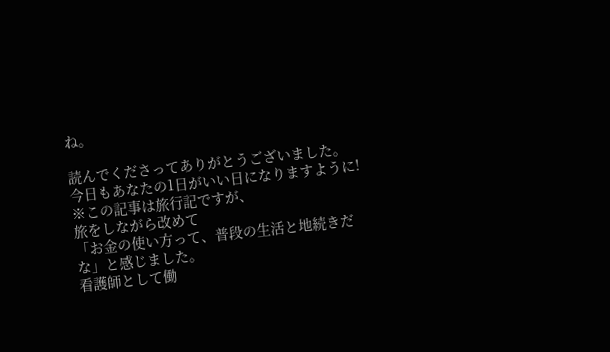ね。

読んでくださってありがとうございました。
今日もあなたの1日がいい日になりますように!
※この記事は旅行記ですが、
旅をしながら改めて
「お金の使い方って、普段の生活と地続きだな」と感じました。
看護師として働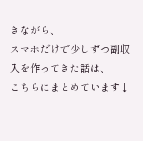きながら、
スマホだけで少しずつ副収入を作ってきた話は、
こちらにまとめています↓